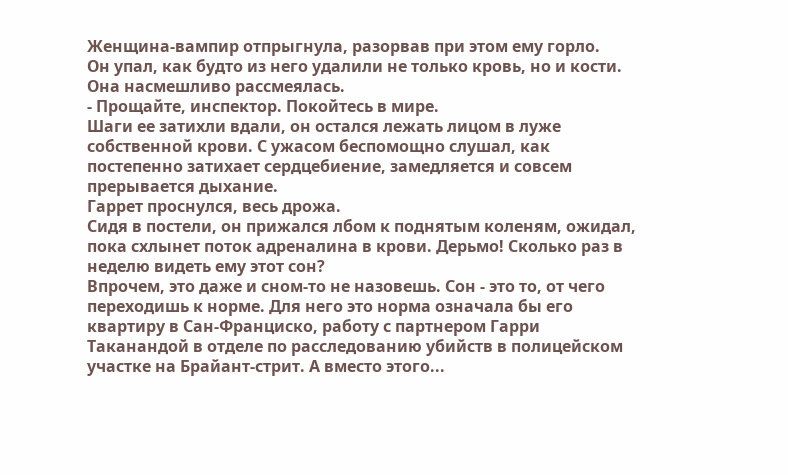Женщина-вампир отпрыгнула, разорвав при этом ему горло.
Он упал, как будто из него удалили не только кровь, но и кости.
Она насмешливо рассмеялась.
- Прощайте, инспектор. Покойтесь в мире.
Шаги ее затихли вдали, он остался лежать лицом в луже собственной крови. С ужасом беспомощно слушал, как постепенно затихает сердцебиение, замедляется и совсем прерывается дыхание.
Гаррет проснулся, весь дрожа.
Сидя в постели, он прижался лбом к поднятым коленям, ожидал, пока схлынет поток адреналина в крови. Дерьмо! Сколько раз в неделю видеть ему этот сон?
Впрочем, это даже и сном-то не назовешь. Сон - это то, от чего переходишь к норме. Для него это норма означала бы его квартиру в Сан-Франциско, работу с партнером Гарри Таканандой в отделе по расследованию убийств в полицейском участке на Брайант-стрит. А вместо этого...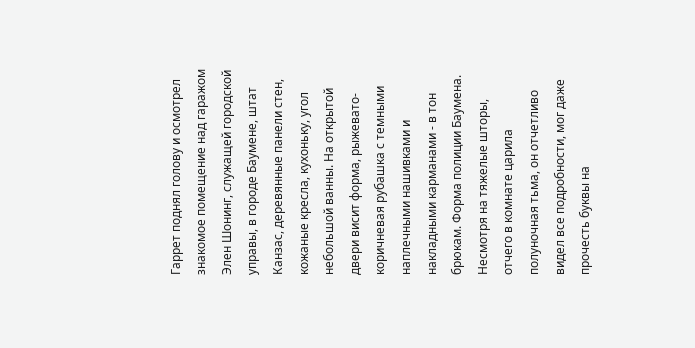Гаррет поднял голову и осмотрел знакомое помещение над гаражом Элен Шонинг, служащей городской управы, в городе Баумене, штат Канзас, деревянные панели стен, кожаные кресла, кухоньку, угол небольшой ванны. На открытой двери висит форма, рыжевато-коричневая рубашка с темными наплечными нашивками и накладными карманами - в тон брюкам. Форма полиции Баумена. Несмотря на тяжелые шторы, отчего в комнате царила полуночная тьма, он отчетливо видел все подробности, мог даже прочесть буквы на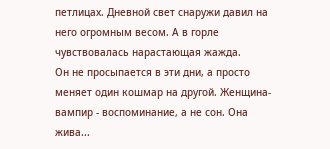петлицах. Дневной свет снаружи давил на него огромным весом. А в горле чувствовалась нарастающая жажда.
Он не просыпается в эти дни, а просто меняет один кошмар на другой. Женщина-вампир - воспоминание, а не сон. Она жива...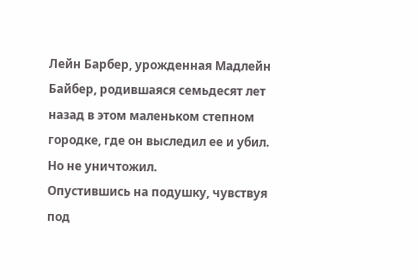Лейн Барбер, урожденная Мадлейн Байбер, родившаяся семьдесят лет назад в этом маленьком степном городке, где он выследил ее и убил. Но не уничтожил.
Опустившись на подушку, чувствуя под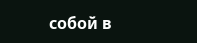собой в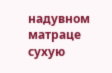надувном матраце сухую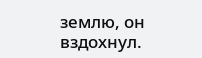землю, он вздохнул.